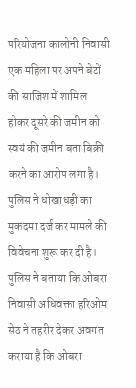परियोजना कालोनी निवासी एक महिला पर अपने बेटों की साजिश में शामिल होकर दूसरे की जमीन को स्वयं की जमीन बता बिक्री करने का आरोप लगा है। पुलिस ने धोखाधड़ी का मुकदमा दर्ज कर मामले की विवेचना शुरू कर दी है।
पुलिस ने बताया कि ओबरा निवासी अधिवक्ता हरिओम सेठ ने तहरीर देकर अवगत कराया है कि ओबरा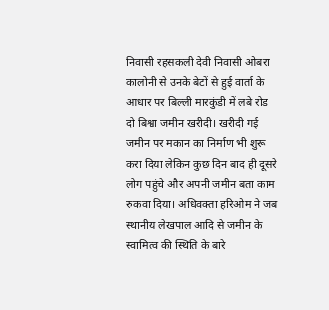निवासी रहसकली देवी निवासी ओबरा कालोनी से उनके बेटों से हुई वार्ता के आधार पर बिल्ली मारकुंडी में लबे रोड दो बिश्वा जमीन खरीदी। खरीदी गई जमीन पर मकान का निर्माण भी शुरू करा दिया लेकिन कुछ दिन बाद ही दूसरे लोग पहुंचे और अपनी जमीन बता काम रुकवा दिया। अधिवक्ता हरिओम ने जब स्थानीय लेखपाल आदि से जमीन के स्वामित्व की स्थिति के बारे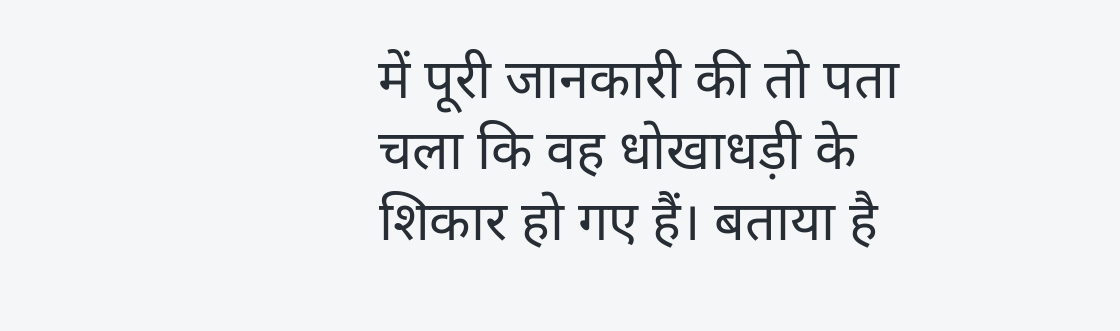में पूरी जानकारी की तो पता चला कि वह धोखाधड़ी के शिकार हो गए हैं। बताया है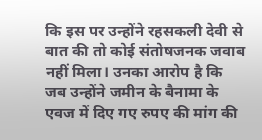कि इस पर उन्होंने रहसकली देवी से बात की तो कोई संतोषजनक जवाब नहीं मिला। उनका आरोप है कि जब उन्होंने जमीन के बैनामा के एवज में दिए गए रुपए की मांग की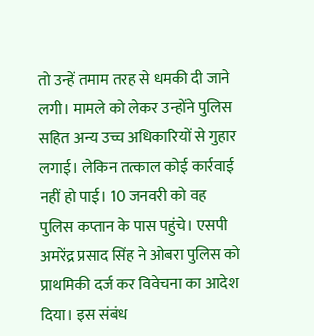तो उन्हें तमाम तरह से धमकी दी जाने लगी। मामले को लेकर उन्होंने पुलिस सहित अन्य उच्च अधिकारियों से गुहार लगाई। लेकिन तत्काल कोई कार्रवाई नहीं हो पाई। 10 जनवरी को वह पुलिस कप्तान के पास पहुंचे। एसपी अमरेंद्र प्रसाद सिंह ने ओबरा पुलिस को प्राथमिकी दर्ज कर विवेचना का आदेश दिया। इस संबंध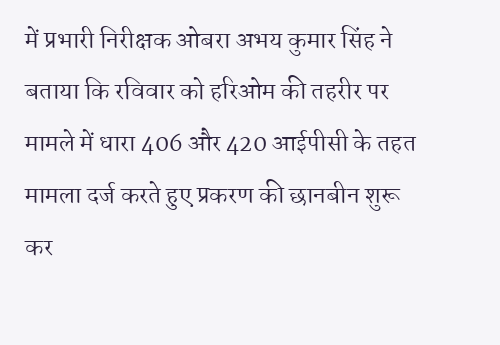में प्रभारी निरीक्षक ओबरा अभय कुमार सिंह ने बताया कि रविवार को हरिओम की तहरीर पर मामले में धारा 406 और 420 आईपीसी के तहत मामला दर्ज करते हुए प्रकरण की छानबीन शुरू कर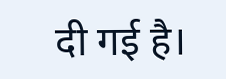दी गई है।